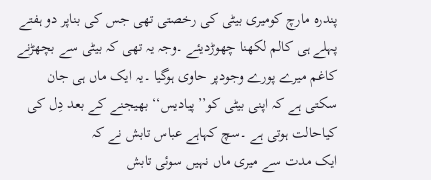پندرہ مارچ کومیری بیٹی کی رخصتی تھی جس کی بناپر دو ہفتے پہلے ہی کالم لکھنا چھوڑدیئے ۔وجہ یہ تھی کہ بیٹی سے بچھڑنے کاغم میرے پورے وجودپر حاوی ہوگیا ۔یہ ایک ماں ہی جان سکتی ہے کہ اپنی بیٹی کو’’پیادیس‘‘ بھیجنے کے بعد دِل کی کیاحالت ہوتی ہے ۔سچ کہاہے عباس تابش نے کہ
ایک مدت سے میری ماں نہیں سوئی تابش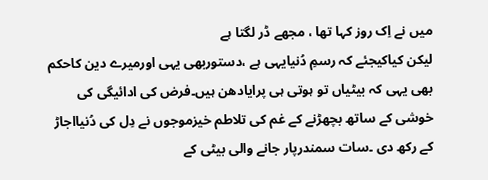میں نے اِک روز کہا تھا ، مجھے ڈر لگتا ہے
لیکن کیاکیجئے کہ رسمِ دُنیایہی ہے ،دستوربھی یہی اورمیرے دین کاحکم بھی یہی کہ بیٹیاں تو ہوتی ہی پرایادھن ہیں۔فرض کی ادائیگی کی خوشی کے ساتھ بچھڑنے کے غم کی تلاطم خیزموجوں نے دِل کی دُنیااجاڑ کے رکھ دی ۔سات سمندرپار جانے والی بیٹی کے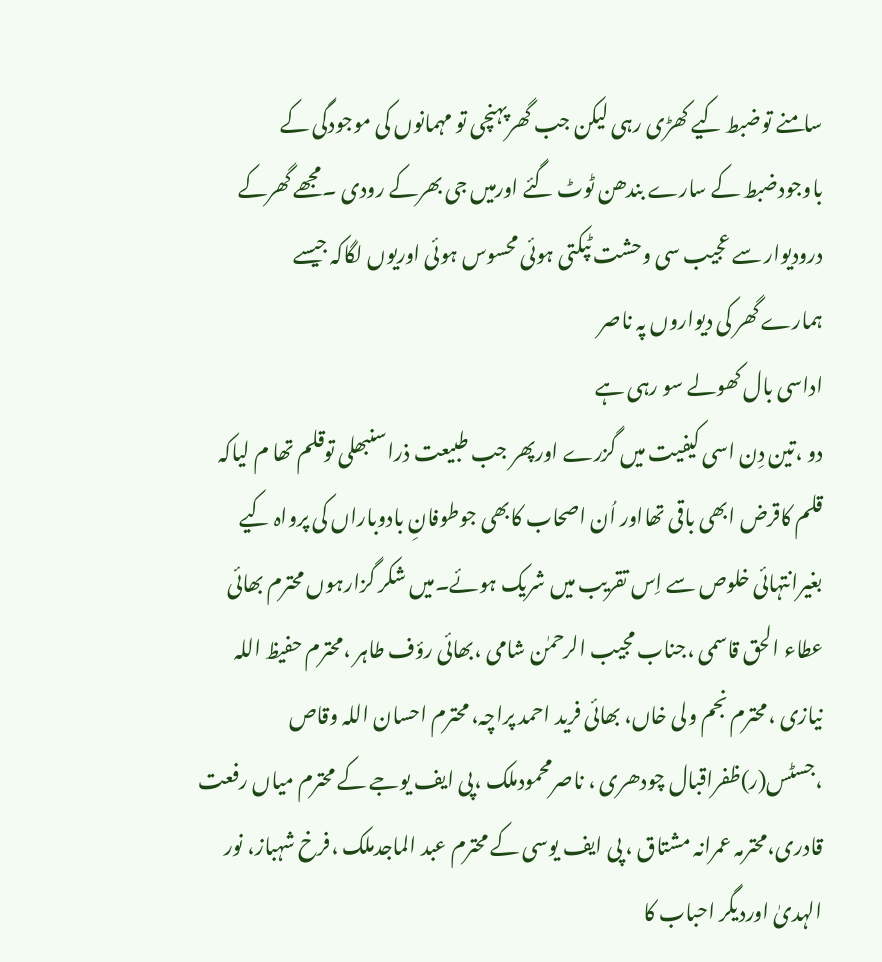سامنے توضبط کیے کھڑی رہی لیکن جب گھرپہنچی تو مہمانوں کی موجودگی کے باوجودضبط کے سارے بندھن ٹوٹ گئے اورمیں جی بھرکے رودی ۔مجھے گھرکے درودیوار سے عجیب سی وحشت ٹپکتی ہوئی محسوس ہوئی اوریوں لگاکہ جیسے
ہمارے گھر کی دیواروں پہ ناصر
اداسی بال کھولے سو رہی ہے
دو ،تین دِن اسی کیفیت میں گزرے اورپھر جب طبیعت ذراسنبھلی توقلم تھا م لیاکہ قلم کاقرض ابھی باقی تھااور اُن اصحاب کابھی جوطوفانِ بادوباراں کی پرواہ کیے بغیرانتہائی خلوص سے اِس تقریب میں شریک ہوئے۔میں شکر گزارہوں محترم بھائی عطاء الحق قاسمی ،جناب مجیب الرحمٰن شامی ،بھائی رؤف طاہر ،محترم حفیظ اللہ نیازی ،محترم نجم ولی خاں، بھائی فرید احمد پراچہ، محترم احسان اللہ وقاص ،جسٹس(ر)ظفراقبال چودھری ، ناصرمحمودملک ،پی ایف یوجے کے محترم میاں رفعت قادری،محترمہ عمرانہ مشتاق ، پی ایف یوسی کے محترم عبد الماجدملک ،فرخ شہباز، نور الہدیٰ اوردیگر احباب کا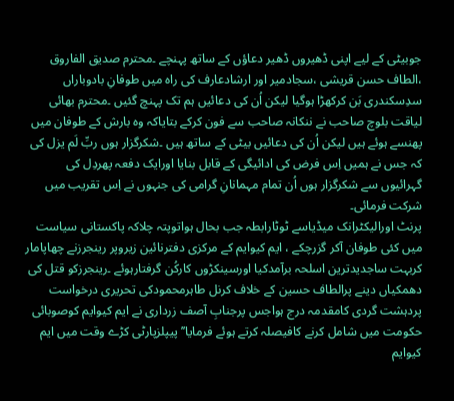جوبیٹی کے لیے اپنی ڈھیروں ڈھیر دعاؤں کے ساتھ پہنچے ۔محترم صدیق الفاروق ،الطاف حسن قریشی ،سجادمیر اور ارشادعارف کی راہ میں طوفانِ بادوباراں سدِسکندری بَن کرکھڑا ہوگیا لیکن اُن کی دعائیں ہم تک پہنچ گئیں ۔محترم بھائی لیاقت بلوچ صاحب نے ننکانہ صاحب سے فون کرکے بتایاکہ وہ بارش کے طوفان میں پھنسے ہوئے ہیں لیکن اُن کی دعائیں بیٹی کے ساتھ ہیں ۔شکرگزار ہوں ربِّ لَم یزل کی کہ جس نے ہمیں اِس فرض کی ادائیگی کے قابل بنایا اورایک دفعہ پھردِل کی گہرائیوں سے شکرگزار ہوں اُن تمام مہمانانِ گرامی کی جنہوں نے اِس تقریب میں شرکت فرمائی۔
پرنٹ اورالیکٹرانک میڈیاسے ٹوٹارابطہ جب بحال ہواتوپتہ چلاکہ پاکستانی سیاست میں کئی طوفان آکر گزرچکے ، ایم کیوایم کے مرکزی دفترنائین زیروپر رینجرزنے چھاپامار کربہت ساجدیدترین اسلحہ برآمدکیا اورسینکڑوں کارکُن گرفتارہوئے ۔رینجرزکو قتل کی دھمکیاں دینے پرالطاف حسین کے خلاف کرنل طاہرمحمودکی تحریری درخواست پردہشت گردی کامقدمہ درج ہواجس پرجنابِ آصف زرداری نے ایم کیوایم کوصوبائی حکومت میں شامل کرنے کافیصلہ کرتے ہوئے فرمایا’’پیپلزپارٹی کڑے وقت میں ایم کیوایم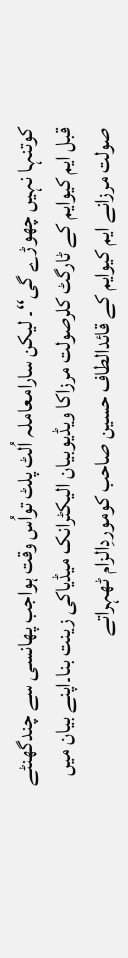کوتنہا نہیں چھوڑے گی‘‘۔ لیکن سارامعاملہ اُلٹ پلٹ تواُس وقت ہواجب پھانسی سے چندگھنٹے قبل ایم کیوایم کے ٹارگٹ کلرصولت مرزاکا ویڈیوبیان الیکٹرانک میڈیاکی زینت بنا۔اپنے بیان میں صولت مرزانے ایم کیوایم کے قائدالطاف حسین صاحب کوموردِالزام ٹھہراتے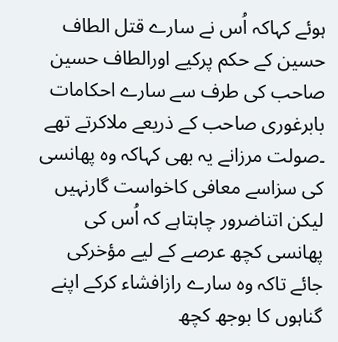ہوئے کہاکہ اُس نے سارے قتل الطاف حسین کے حکم پرکیے اورالطاف حسین صاحب کی طرف سے سارے احکامات بابرغوری صاحب کے ذریعے ملاکرتے تھے ۔صولت مرزانے یہ بھی کہاکہ وہ پھانسی کی سزاسے معافی کاخواست گارنہیں لیکن اتناضرور چاہتاہے کہ اُس کی پھانسی کچھ عرصے کے لیے مؤخرکی جائے تاکہ وہ سارے رازافشاء کرکے اپنے گناہوں کا بوجھ کچھ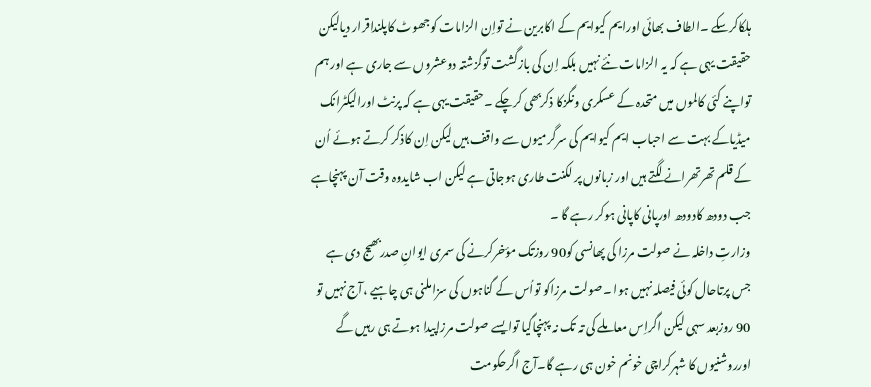ہلکاکرسکے ۔الطاف بھائی اورایم کیوایم کے اکابرین نے تواِن الزامات کوجھوٹ کاپلنداقرار دیالیکن حقیقت یہی ہے کہ یہ الزامات نئے نہیں بلکہ اِن کی بازگشت توگزشتہ دوعشروں سے جاری ہے اور ہم تواپنے کئی کالموں میں متحدہ کے عسکری ونگزکا ذکربھی کرچکے ۔حقیقت یہی ہے کہ پرنٹ اورالیکٹرانک میڈیاکے بہت سے احباب ایم کیوایم کی سرگرمیوں سے واقف ہیں لیکن اِن کاذکر کرتے ہوئے اُن کے قلم تھرتھرانے لگتے ہیں اور زبانوں پر لکنت طاری ہوجاتی ہے لیکن اب شایدوہ وقت آن پہنچاہے جب دودھ کادودھ اورپانی کاپانی ہوکر رہے گا ۔
وزارتِ داخلہ نے صولت مرزا کی پھانسی کو90 روزتک مؤخرکرنے کی سمری ایوانِ صدربھیج دی ہے جس پرتاحال کوئی فیصلہ نہیں ہوا ۔صولت مرزاکو تواُس کے گناہوں کی سزاملنی ہی چاہیے ،آج نہیں تو 90 روزبعد سہی لیکن اگراِس معاملے کی تہ تک نہ پہنچاگیا توایسے صولت مرزاپیدا ہوتے ہی رہیں گے اورروشنیوں کا شہرکراچی خونم خون ہی رہے گا۔آج اگرحکومت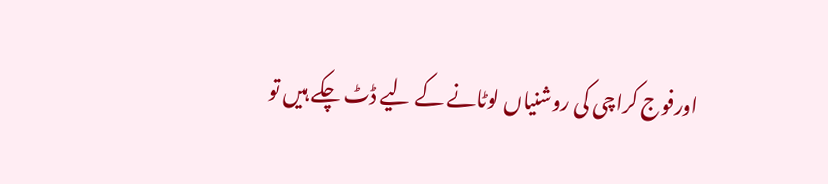اورفوج کراچی کی روشنیاں لوٹانے کے لیے ڈٹ چکے ہیں تو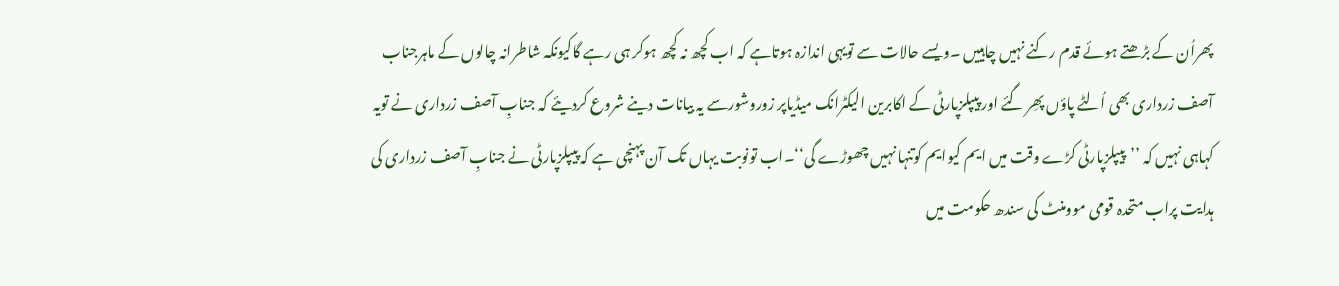پھراُن کے بڑھتے ہوئے قدم رکنے نہیں چاہییں ۔ویسے حالات سے تویہی اندازہ ہوتاہے کہ اب کچھ نہ کچھ ہوکر ہی رہے گاکیونکہ شاطرانہ چالوں کے ماہرجناب آصف زرداری بھی اُلٹے پاؤں پھِر گئے اور پیپلزپارٹی کے اکابرین الیکٹرانک میڈیاپر زوروشورسے یہ بیانات دینے شروع کردیئے کہ جنابِ آصف زرداری نے تویہ کہاہی نہیں کہ ’’پیپلزپارٹی کڑے وقت میں ایم کیوایم کوتنہا نہیں چھوڑے گی‘‘۔اب تونوبت یہاں تک آن پہنچی ہے کہ پیپلزپارٹی نے جنابِ آصف زرداری کی ہدایت پراب متحدہ قومی موومنٹ کی سندھ حکومت میں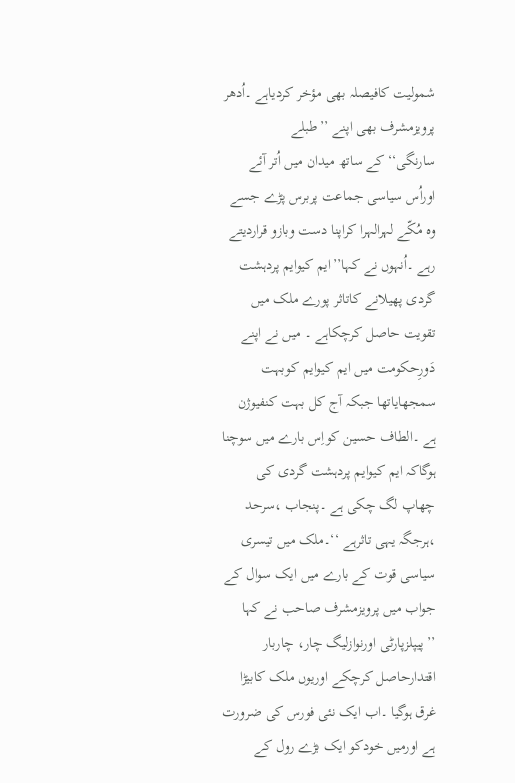شمولیت کافیصلہ بھی مؤخر کردیاہے ۔اُدھر پرویزمشرف بھی اپنے ’’طبلے سارنگی‘‘کے ساتھ میدان میں اُتر آئے اوراُس سیاسی جماعت پربرس پڑے جسے وہ مُکّے لہرالہرا کراپنا دست وبازو قراردیتے رہے ۔اُنہوں نے کہا’’ایم کیوایم پردہشت گردی پھیلانے کاتاثر پورے ملک میں تقویت حاصل کرچکاہے ۔ میں نے اپنے دَورِحکومت میں ایم کیوایم کوبہت سمجھایاتھا جبکہ آج کل بہت کنفیوژن ہے ۔الطاف حسین کواِس بارے میں سوچنا ہوگاکہ ایم کیوایم پردہشت گردی کی چھاپ لگ چکی ہے ۔پنجاب ،سرحد ،ہرجگہ یہی تاثرہے ‘‘۔ملک میں تیسری سیاسی قوت کے بارے میں ایک سوال کے جواب میں پرویزمشرف صاحب نے کہا ’’پیپلزپارٹی اورنوازلیگ چار، چاربار اقتدارحاصل کرچکے اوریوں ملک کابیڑا غرق ہوگیا ۔اب ایک نئی فورس کی ضرورت ہے اورمیں خودکو ایک بڑے رول کے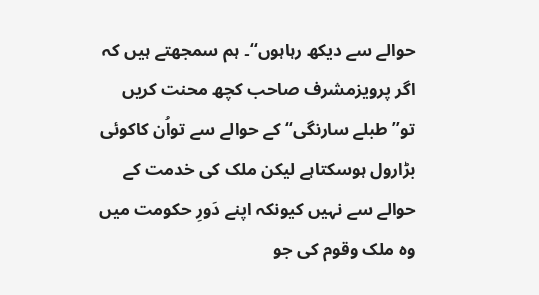حوالے سے دیکھ رہاہوں‘‘۔ ہم سمجھتے ہیں کہ اگر پرویزمشرف صاحب کچھ محنت کریں تو’’طبلے سارنگی‘‘کے حوالے سے تواُن کاکوئی بڑارول ہوسکتاہے لیکن ملک کی خدمت کے حوالے سے نہیں کیونکہ اپنے دَورِ حکومت میں وہ ملک وقوم کی جو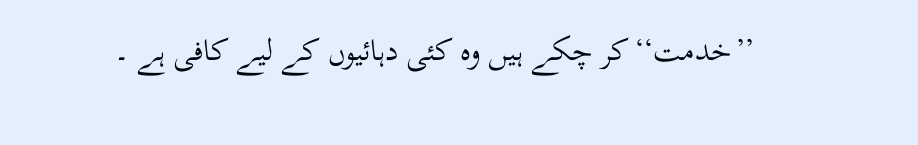’’خدمت‘‘کر چکے ہیں وہ کئی دہائیوں کے لیے کافی ہے ۔